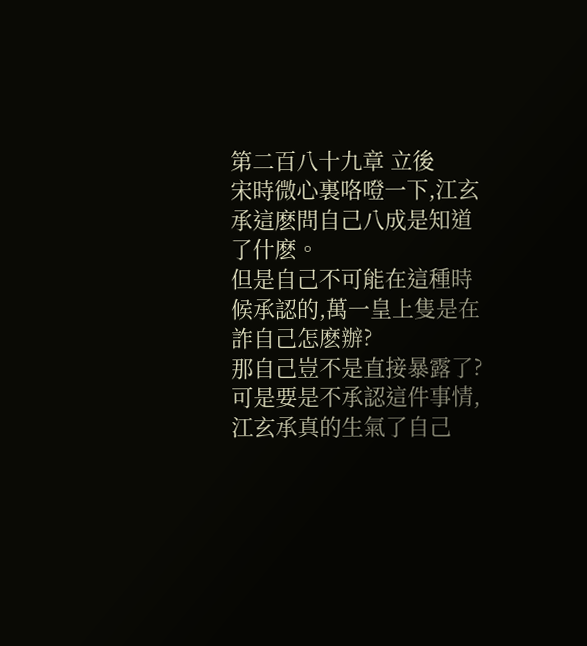第二百八十九章 立後
宋時微心裏咯噔一下,江玄承這麽問自己八成是知道了什麽。
但是自己不可能在這種時候承認的,萬一皇上隻是在詐自己怎麽辦?
那自己豈不是直接暴露了?
可是要是不承認這件事情,江玄承真的生氣了自己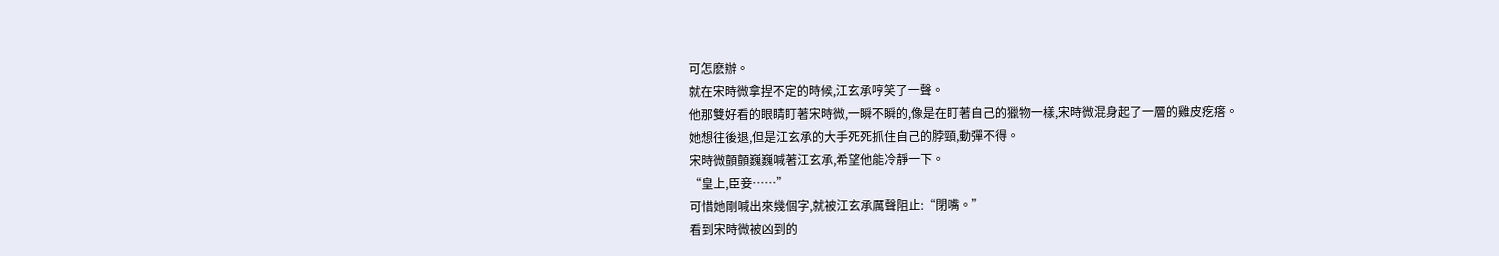可怎麽辦。
就在宋時微拿捏不定的時候,江玄承哼笑了一聲。
他那雙好看的眼睛盯著宋時微,一瞬不瞬的,像是在盯著自己的獵物一樣,宋時微混身起了一層的雞皮疙瘩。
她想往後退,但是江玄承的大手死死抓住自己的脖頸,動彈不得。
宋時微顫顫巍巍喊著江玄承,希望他能冷靜一下。
“皇上,臣妾……”
可惜她剛喊出來幾個字,就被江玄承厲聲阻止:“閉嘴。”
看到宋時微被凶到的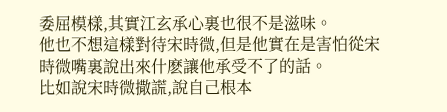委屈模樣,其實江玄承心裏也很不是滋味。
他也不想這樣對待宋時微,但是他實在是害怕從宋時微嘴裏說出來什麽讓他承受不了的話。
比如說宋時微撒謊,說自己根本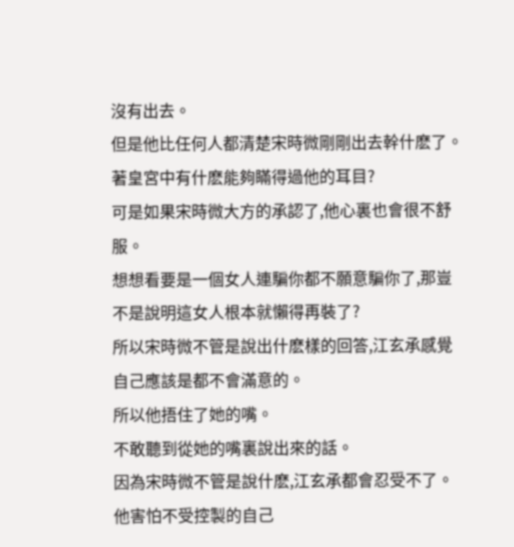沒有出去。
但是他比任何人都清楚宋時微剛剛出去幹什麽了。
著皇宮中有什麽能夠瞞得過他的耳目?
可是如果宋時微大方的承認了,他心裏也會很不舒服。
想想看要是一個女人連騙你都不願意騙你了,那豈不是說明這女人根本就懶得再裝了?
所以宋時微不管是說出什麽樣的回答,江玄承感覺自己應該是都不會滿意的。
所以他捂住了她的嘴。
不敢聽到從她的嘴裏說出來的話。
因為宋時微不管是說什麽,江玄承都會忍受不了。
他害怕不受控製的自己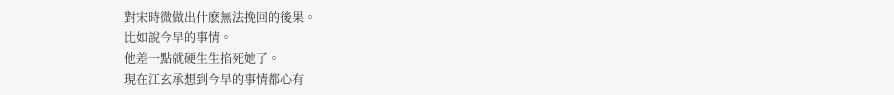對宋時微做出什麽無法挽回的後果。
比如說今早的事情。
他差一點就硬生生掐死她了。
現在江玄承想到今早的事情都心有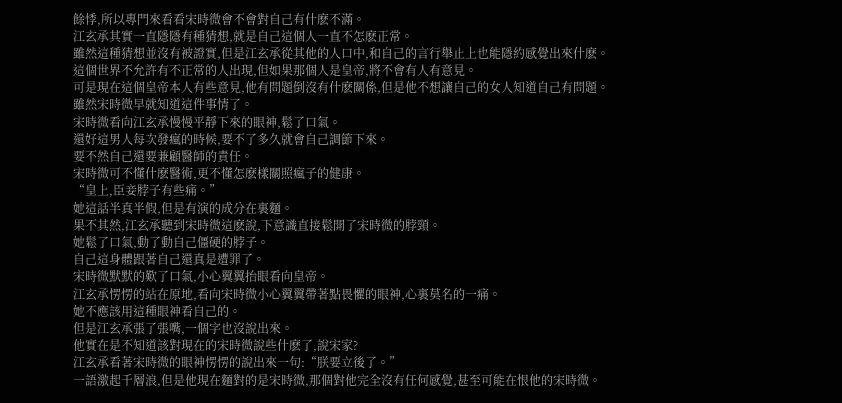餘悸,所以專門來看看宋時微會不會對自己有什麽不滿。
江玄承其實一直隱隱有種猜想,就是自己這個人一直不怎麽正常。
雖然這種猜想並沒有被證實,但是江玄承從其他的人口中,和自己的言行舉止上也能隱約感覺出來什麽。
這個世界不允許有不正常的人出現,但如果那個人是皇帝,將不會有人有意見。
可是現在這個皇帝本人有些意見,他有問題倒沒有什麽關係,但是他不想讓自己的女人知道自己有問題。
雖然宋時微早就知道這件事情了。
宋時微看向江玄承慢慢平靜下來的眼神,鬆了口氣。
還好這男人每次發瘋的時候,要不了多久就會自己調節下來。
要不然自己還要兼顧醫師的責任。
宋時微可不懂什麽醫術,更不懂怎麽樣關照瘋子的健康。
“皇上,臣妾脖子有些痛。”
她這話半真半假,但是有演的成分在裏麵。
果不其然,江玄承聽到宋時微這麽說,下意識直接鬆開了宋時微的脖頸。
她鬆了口氣,動了動自己僵硬的脖子。
自己這身體跟著自己還真是遭罪了。
宋時微默默的歎了口氣,小心翼翼抬眼看向皇帝。
江玄承愣愣的站在原地,看向宋時微小心翼翼帶著點畏懼的眼神,心裏莫名的一痛。
她不應該用這種眼神看自己的。
但是江玄承張了張嘴,一個字也沒說出來。
他實在是不知道該對現在的宋時微說些什麽了,說宋家?
江玄承看著宋時微的眼神愣愣的說出來一句:“朕要立後了。”
一語激起千層浪,但是他現在麵對的是宋時微,那個對他完全沒有任何感覺,甚至可能在恨他的宋時微。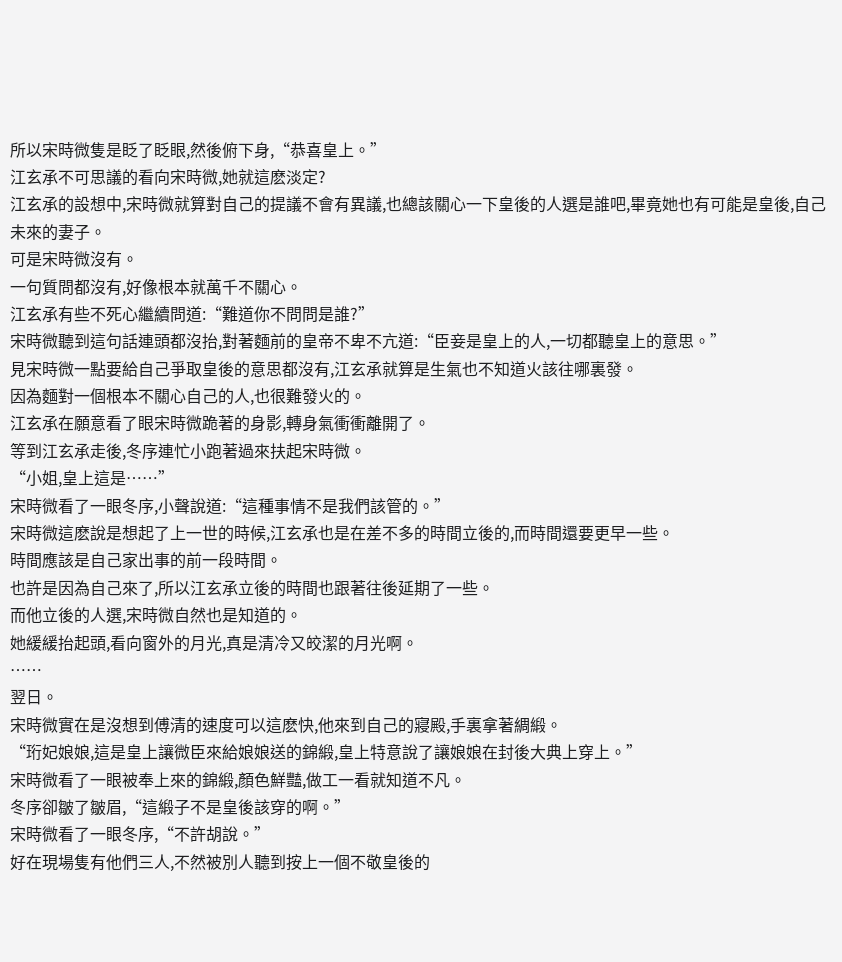所以宋時微隻是眨了眨眼,然後俯下身,“恭喜皇上。”
江玄承不可思議的看向宋時微,她就這麽淡定?
江玄承的設想中,宋時微就算對自己的提議不會有異議,也總該關心一下皇後的人選是誰吧,畢竟她也有可能是皇後,自己未來的妻子。
可是宋時微沒有。
一句質問都沒有,好像根本就萬千不關心。
江玄承有些不死心繼續問道:“難道你不問問是誰?”
宋時微聽到這句話連頭都沒抬,對著麵前的皇帝不卑不亢道:“臣妾是皇上的人,一切都聽皇上的意思。”
見宋時微一點要給自己爭取皇後的意思都沒有,江玄承就算是生氣也不知道火該往哪裏發。
因為麵對一個根本不關心自己的人,也很難發火的。
江玄承在願意看了眼宋時微跪著的身影,轉身氣衝衝離開了。
等到江玄承走後,冬序連忙小跑著過來扶起宋時微。
“小姐,皇上這是……”
宋時微看了一眼冬序,小聲說道:“這種事情不是我們該管的。”
宋時微這麽說是想起了上一世的時候,江玄承也是在差不多的時間立後的,而時間還要更早一些。
時間應該是自己家出事的前一段時間。
也許是因為自己來了,所以江玄承立後的時間也跟著往後延期了一些。
而他立後的人選,宋時微自然也是知道的。
她緩緩抬起頭,看向窗外的月光,真是清冷又皎潔的月光啊。
……
翌日。
宋時微實在是沒想到傅清的速度可以這麽快,他來到自己的寢殿,手裏拿著綢緞。
“珩妃娘娘,這是皇上讓微臣來給娘娘送的錦緞,皇上特意說了讓娘娘在封後大典上穿上。”
宋時微看了一眼被奉上來的錦緞,顏色鮮豔,做工一看就知道不凡。
冬序卻皺了皺眉,“這緞子不是皇後該穿的啊。”
宋時微看了一眼冬序,“不許胡說。”
好在現場隻有他們三人,不然被別人聽到按上一個不敬皇後的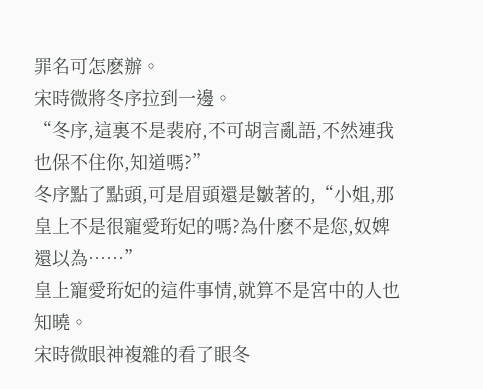罪名可怎麽辦。
宋時微將冬序拉到一邊。
“冬序,這裏不是裴府,不可胡言亂語,不然連我也保不住你,知道嗎?”
冬序點了點頭,可是眉頭還是皺著的,“小姐,那皇上不是很寵愛珩妃的嗎?為什麽不是您,奴婢還以為……”
皇上寵愛珩妃的這件事情,就算不是宮中的人也知曉。
宋時微眼神複雜的看了眼冬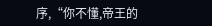序,“你不懂,帝王的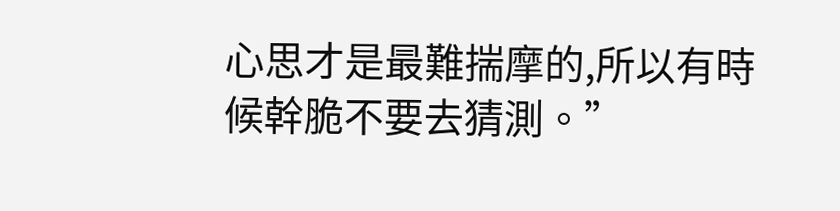心思才是最難揣摩的,所以有時候幹脆不要去猜測。”